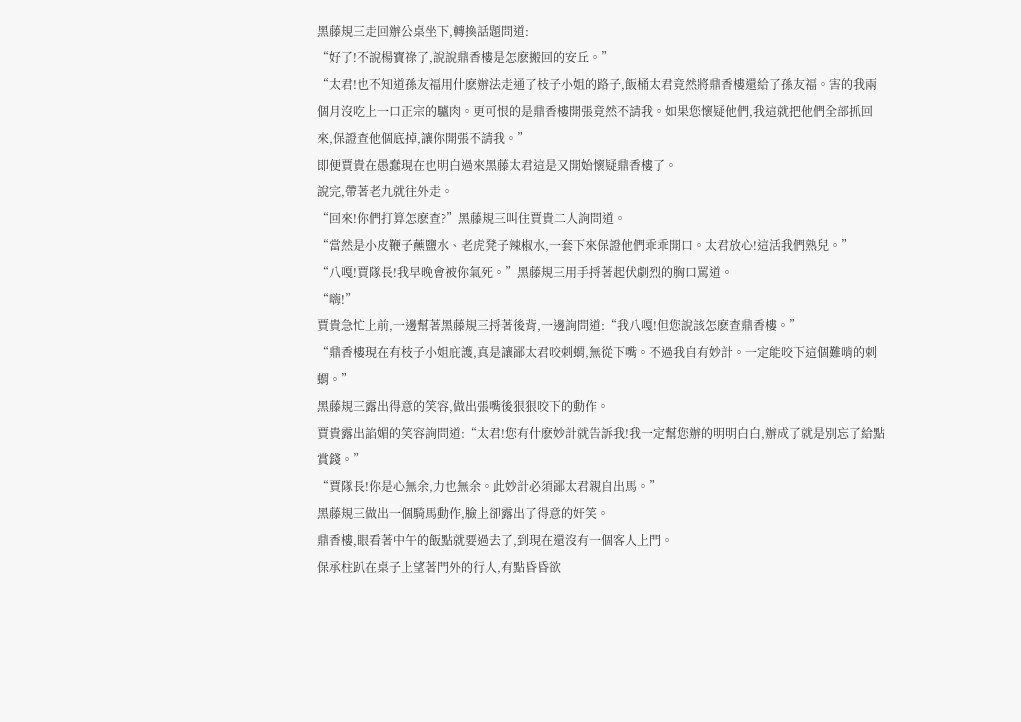黑藤規三走回辦公桌坐下,轉換話題問道:
“好了!不說楊寶祿了,說說鼎香樓是怎麽搬回的安丘。”
“太君!也不知道孫友福用什麽辦法走通了枝子小姐的路子,飯桶太君竟然將鼎香樓還給了孫友福。害的我兩個月沒吃上一口正宗的驢肉。更可恨的是鼎香樓開張竟然不請我。如果您懷疑他們,我這就把他們全部抓回來,保證查他個底掉,讓你開張不請我。”
即便賈貴在愚蠢現在也明白過來黑藤太君這是又開始懷疑鼎香樓了。
說完,帶著老九就往外走。
“回來!你們打算怎麽查?”黑藤規三叫住賈貴二人詢問道。
“當然是小皮鞭子蘸鹽水、老虎凳子辣椒水,一套下來保證他們乖乖開口。太君放心!這活我們熟兒。”
“八嘎!賈隊長!我早晚會被你氣死。”黑藤規三用手捋著起伏劇烈的胸口罵道。
“嗨!”
賈貴急忙上前,一邊幫著黑藤規三捋著後背,一邊詢問道:“我八嘎!但您說該怎麽查鼎香樓。”
“鼎香樓現在有枝子小姐庇護,真是讓鄙太君咬刺蝟,無從下嘴。不過我自有妙計。一定能咬下這個難啃的刺蝟。”
黑藤規三露出得意的笑容,做出張嘴後狠狠咬下的動作。
賈貴露出諂媚的笑容詢問道:“太君!您有什麽妙計就告訴我!我一定幫您辦的明明白白,辦成了就是別忘了給點賞錢。”
“賈隊長!你是心無余,力也無余。此妙計必須鄙太君親自出馬。”
黑藤規三做出一個騎馬動作,臉上卻露出了得意的奸笑。
鼎香樓,眼看著中午的飯點就要過去了,到現在還沒有一個客人上門。
保承柱趴在桌子上望著門外的行人,有點昏昏欲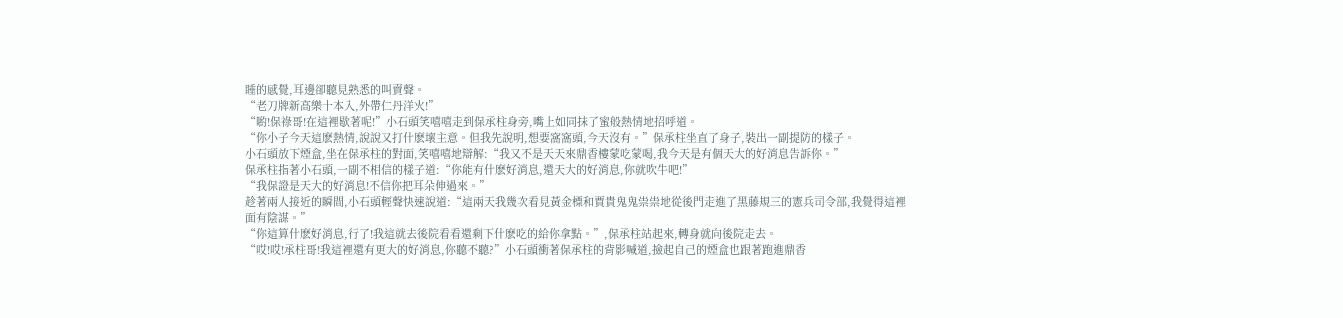睡的感覺,耳邊卻聽見熟悉的叫賣聲。
“老刀牌新高樂十本入,外帶仁丹洋火!”
“喲!保祿哥!在這裡歇著呢!”小石頭笑嘻嘻走到保承柱身旁,嘴上如同抹了蜜般熱情地招呼道。
“你小子今天這麽熱情,說說又打什麽壞主意。但我先說明,想要窩窩頭,今天沒有。”保承柱坐直了身子,裝出一副提防的樣子。
小石頭放下煙盒,坐在保承柱的對面,笑嘻嘻地辯解:“我又不是天天來鼎香樓蒙吃蒙喝,我今天是有個天大的好消息告訴你。”
保承柱指著小石頭,一副不相信的樣子道:“你能有什麽好消息,還天大的好消息,你就吹牛吧!”
“我保證是天大的好消息!不信你把耳朵伸過來。”
趁著兩人接近的瞬間,小石頭輕聲快速說道:“這兩天我幾次看見黃金標和賈貴鬼鬼祟祟地從後門走進了黑藤規三的憲兵司令部,我覺得這裡面有陰謀。”
“你這算什麽好消息,行了!我這就去後院看看還剩下什麽吃的給你拿點。”,保承柱站起來,轉身就向後院走去。
“哎!哎!承柱哥!我這裡還有更大的好消息,你聽不聽?”小石頭衝著保承柱的背影喊道,撿起自己的煙盒也跟著跑進鼎香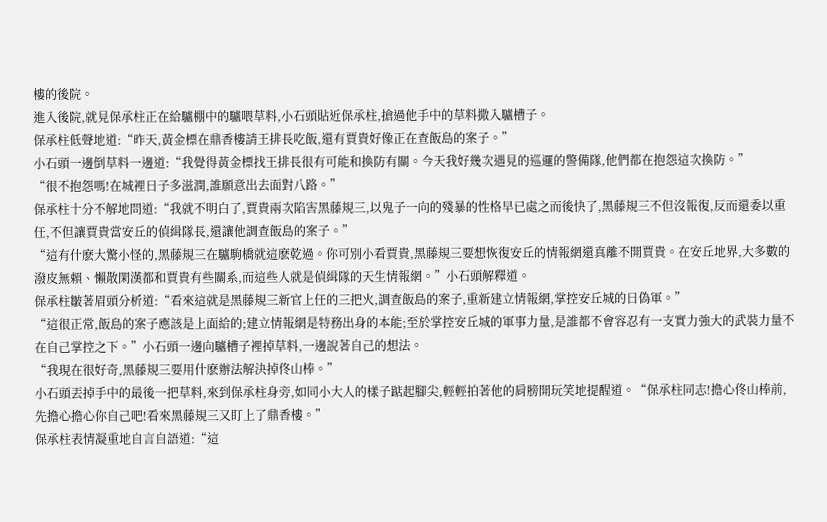樓的後院。
進入後院,就見保承柱正在給驢棚中的驢喂草料,小石頭貼近保承柱,搶過他手中的草料撒入驢槽子。
保承柱低聲地道:“昨天,黃金標在鼎香樓請王排長吃飯,還有賈貴好像正在查飯島的案子。”
小石頭一邊倒草料一邊道:“我覺得黃金標找王排長很有可能和換防有關。今天我好幾次遇見的巡邏的警備隊,他們都在抱怨這次換防。”
“很不抱怨嗎!在城裡日子多滋潤,誰願意出去面對八路。”
保承柱十分不解地問道:“我就不明白了,賈貴兩次陷害黑藤規三,以鬼子一向的殘暴的性格早已處之而後快了,黑藤規三不但沒報復,反而還委以重任,不但讓賈貴當安丘的偵緝隊長,還讓他調查飯島的案子。”
“這有什麽大驚小怪的,黑藤規三在驢駒橋就這麽乾過。你可別小看賈貴,黑藤規三要想恢復安丘的情報網還真離不開賈貴。在安丘地界,大多數的潑皮無賴、懶散閑漢都和賈貴有些關系,而這些人就是偵緝隊的天生情報網。”小石頭解釋道。
保承柱皺著眉頭分析道:“看來這就是黑藤規三新官上任的三把火,調查飯島的案子,重新建立情報網,掌控安丘城的日偽軍。”
“這很正常,飯島的案子應該是上面給的;建立情報網是特務出身的本能;至於掌控安丘城的軍事力量,是誰都不會容忍有一支實力強大的武裝力量不在自己掌控之下。”小石頭一邊向驢槽子裡掉草料,一邊說著自己的想法。
“我現在很好奇,黑藤規三要用什麽辦法解決掉佟山棒。”
小石頭丟掉手中的最後一把草料,來到保承柱身旁,如同小大人的樣子踮起腳尖,輕輕拍著他的肩膀開玩笑地提醒道。“保承柱同志!擔心佟山棒前,先擔心擔心你自己吧!看來黑藤規三又盯上了鼎香樓。”
保承柱表情凝重地自言自語道:“這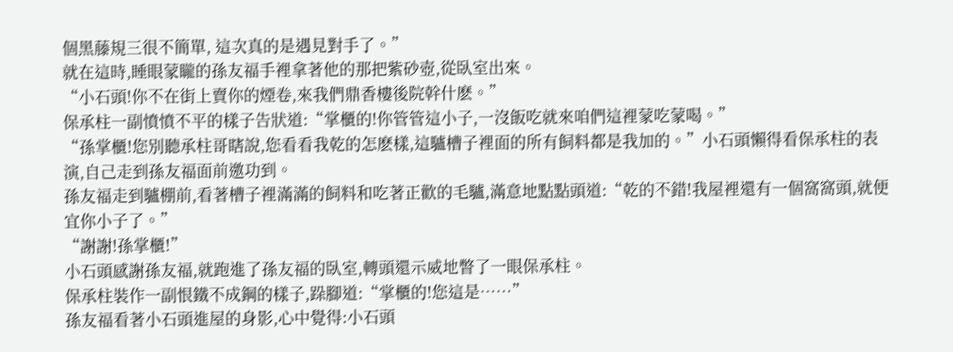個黑藤規三很不簡單, 這次真的是遇見對手了。”
就在這時,睡眼蒙矓的孫友福手裡拿著他的那把紫砂壺,從臥室出來。
“小石頭!你不在街上賣你的煙卷,來我們鼎香樓後院幹什麽。”
保承柱一副憤憤不平的樣子告狀道:“掌櫃的!你管管這小子,一沒飯吃就來咱們這裡蒙吃蒙喝。”
“孫掌櫃!您別聽承柱哥瞎說,您看看我乾的怎麽樣,這驢槽子裡面的所有飼料都是我加的。”小石頭懶得看保承柱的表演,自己走到孫友福面前邀功到。
孫友福走到驢棚前,看著槽子裡滿滿的飼料和吃著正歡的毛驢,滿意地點點頭道:“乾的不錯!我屋裡還有一個窩窩頭,就便宜你小子了。”
“謝謝!孫掌櫃!”
小石頭感謝孫友福,就跑進了孫友福的臥室,轉頭還示威地瞥了一眼保承柱。
保承柱裝作一副恨鐵不成鋼的樣子,跺腳道:“掌櫃的!您這是……”
孫友福看著小石頭進屋的身影,心中覺得:小石頭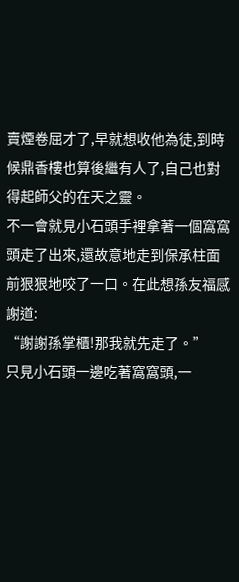賣煙卷屈才了,早就想收他為徒,到時候鼎香樓也算後繼有人了,自己也對得起師父的在天之靈。
不一會就見小石頭手裡拿著一個窩窩頭走了出來,還故意地走到保承柱面前狠狠地咬了一口。在此想孫友福感謝道:
“謝謝孫掌櫃!那我就先走了。”
只見小石頭一邊吃著窩窩頭,一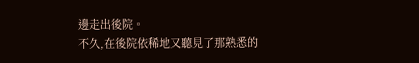邊走出後院。
不久,在後院依稀地又聽見了那熟悉的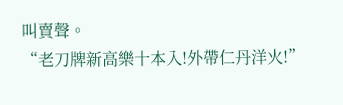叫賣聲。
“老刀牌新高樂十本入!外帶仁丹洋火!”